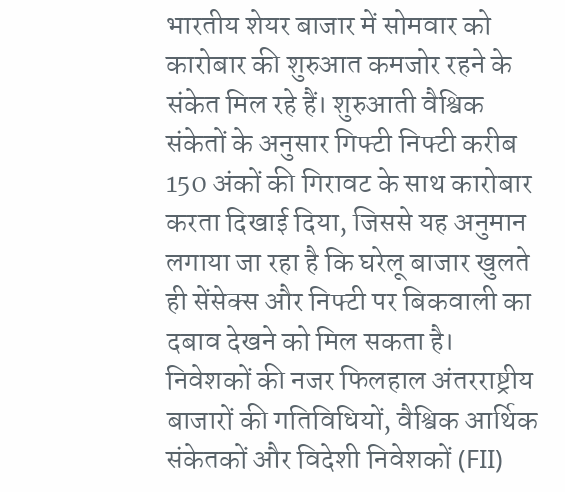भारतीय शेयर बाजार में सोमवार को कारोबार की शुरुआत कमजोर रहने के संकेत मिल रहे हैं। शुरुआती वैश्विक संकेतों के अनुसार गिफ्टी निफ्टी करीब 150 अंकों की गिरावट के साथ कारोबार करता दिखाई दिया, जिससे यह अनुमान लगाया जा रहा है कि घरेलू बाजार खुलते ही सेंसेक्स और निफ्टी पर बिकवाली का दबाव देखने को मिल सकता है। निवेशकों की नजर फिलहाल अंतरराष्ट्रीय बाजारों की गतिविधियों, वैश्विक आर्थिक संकेतकों और विदेशी निवेशकों (FII)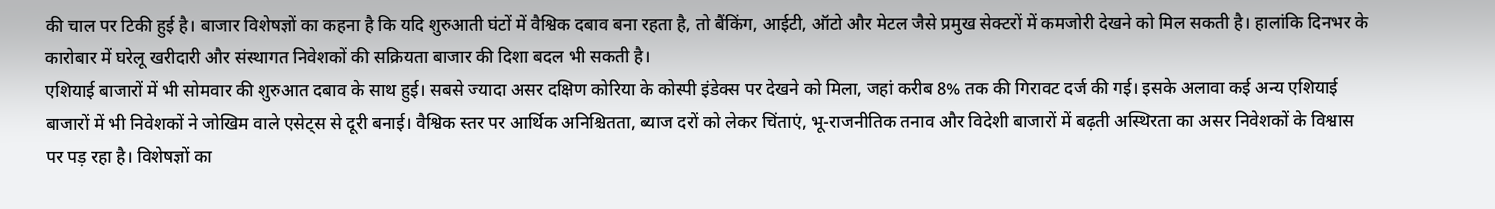की चाल पर टिकी हुई है। बाजार विशेषज्ञों का कहना है कि यदि शुरुआती घंटों में वैश्विक दबाव बना रहता है, तो बैंकिंग, आईटी, ऑटो और मेटल जैसे प्रमुख सेक्टरों में कमजोरी देखने को मिल सकती है। हालांकि दिनभर के कारोबार में घरेलू खरीदारी और संस्थागत निवेशकों की सक्रियता बाजार की दिशा बदल भी सकती है।
एशियाई बाजारों में भी सोमवार की शुरुआत दबाव के साथ हुई। सबसे ज्यादा असर दक्षिण कोरिया के कोस्पी इंडेक्स पर देखने को मिला, जहां करीब 8% तक की गिरावट दर्ज की गई। इसके अलावा कई अन्य एशियाई बाजारों में भी निवेशकों ने जोखिम वाले एसेट्स से दूरी बनाई। वैश्विक स्तर पर आर्थिक अनिश्चितता, ब्याज दरों को लेकर चिंताएं, भू-राजनीतिक तनाव और विदेशी बाजारों में बढ़ती अस्थिरता का असर निवेशकों के विश्वास पर पड़ रहा है। विशेषज्ञों का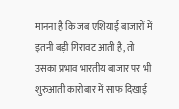मानना है कि जब एशियाई बाजारों में इतनी बड़ी गिरावट आती है, तो उसका प्रभाव भारतीय बाजार पर भी शुरुआती कारोबार में साफ दिखाई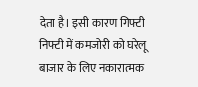देता है। इसी कारण गिफ्टी निफ्टी में कमजोरी को घरेलू बाजार के लिए नकारात्मक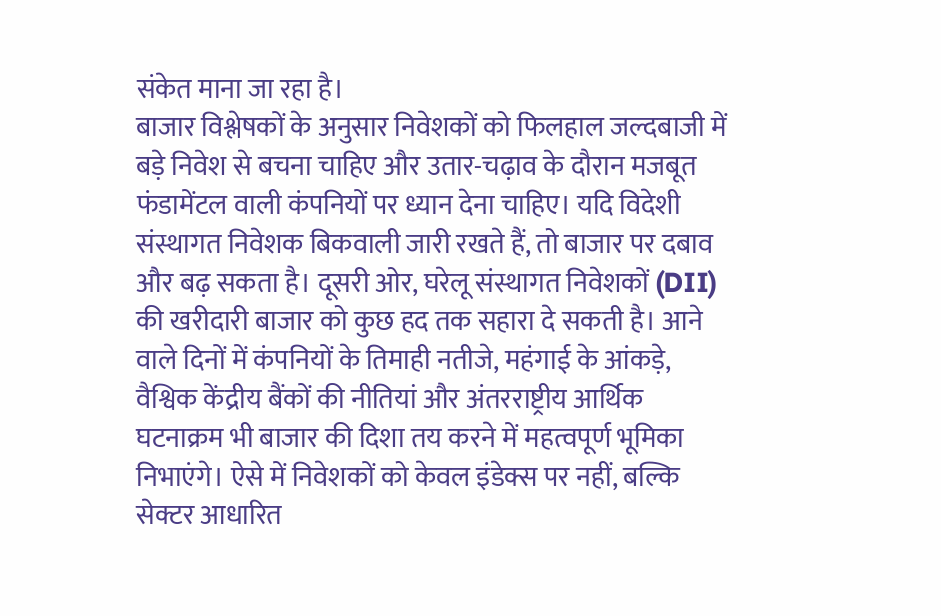संकेत माना जा रहा है।
बाजार विश्लेषकों के अनुसार निवेशकों को फिलहाल जल्दबाजी में बड़े निवेश से बचना चाहिए और उतार-चढ़ाव के दौरान मजबूत फंडामेंटल वाली कंपनियों पर ध्यान देना चाहिए। यदि विदेशी संस्थागत निवेशक बिकवाली जारी रखते हैं, तो बाजार पर दबाव और बढ़ सकता है। दूसरी ओर, घरेलू संस्थागत निवेशकों (DII) की खरीदारी बाजार को कुछ हद तक सहारा दे सकती है। आने वाले दिनों में कंपनियों के तिमाही नतीजे, महंगाई के आंकड़े, वैश्विक केंद्रीय बैंकों की नीतियां और अंतरराष्ट्रीय आर्थिक घटनाक्रम भी बाजार की दिशा तय करने में महत्वपूर्ण भूमिका निभाएंगे। ऐसे में निवेशकों को केवल इंडेक्स पर नहीं, बल्कि सेक्टर आधारित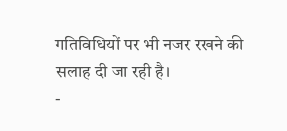गतिविधियों पर भी नजर रखने की सलाह दी जा रही है।
-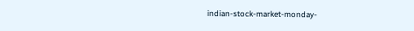indian-stock-market-monday-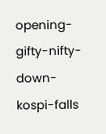opening-gifty-nifty-down-kospi-falls